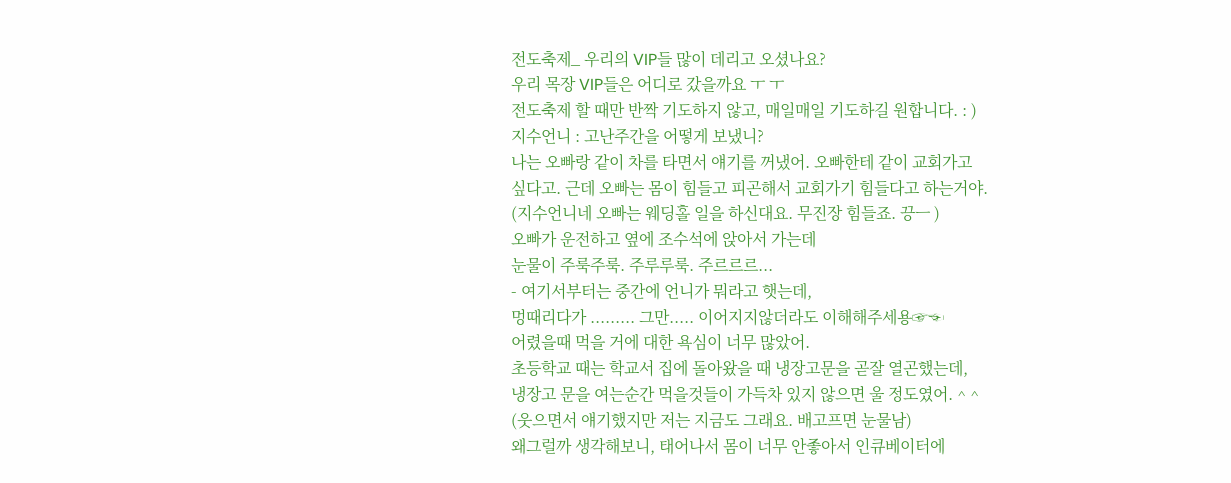전도축제_ 우리의 VIP들 많이 데리고 오셨나요?
우리 목장 VIP들은 어디로 갔을까요 ㅜ ㅜ
전도축제 할 때만 반짝 기도하지 않고, 매일매일 기도하길 원합니다. : )
지수언니 : 고난주간을 어떻게 보냈니?
나는 오빠랑 같이 차를 타면서 얘기를 꺼냈어. 오빠한테 같이 교회가고
싶다고. 근데 오빠는 몸이 힘들고 피곤해서 교회가기 힘들다고 하는거야.
(지수언니네 오빠는 웨딩홀 일을 하신대요. 무진장 힘들죠. 끙ㅡ )
오빠가 운전하고 옆에 조수석에 앉아서 가는데
눈물이 주룩주룩. 주루루룩. 주르르르...
- 여기서부터는 중간에 언니가 뭐라고 햇는데,
멍때리다가 ......... 그만..... 이어지지않더라도 이해해주세용☞☜
어렸을때 먹을 거에 대한 욕심이 너무 많았어.
초등학교 때는 학교서 집에 돌아왔을 때 냉장고문을 곧잘 열곤했는데,
냉장고 문을 여는순간 먹을것들이 가득차 있지 않으면 울 정도였어. ^ ^
(웃으면서 얘기했지만 저는 지금도 그래요. 배고프면 눈물남)
왜그럴까 생각해보니, 태어나서 몸이 너무 안좋아서 인큐베이터에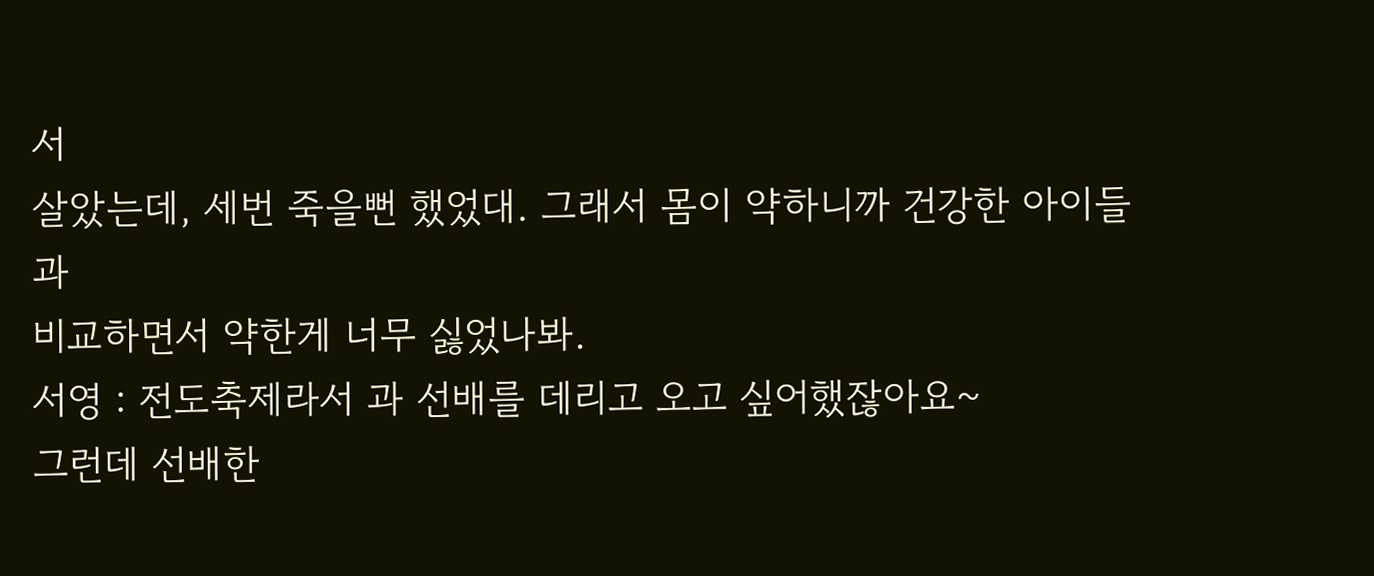서
살았는데, 세번 죽을뻔 했었대. 그래서 몸이 약하니까 건강한 아이들과
비교하면서 약한게 너무 싫었나봐.
서영 : 전도축제라서 과 선배를 데리고 오고 싶어했잖아요~
그런데 선배한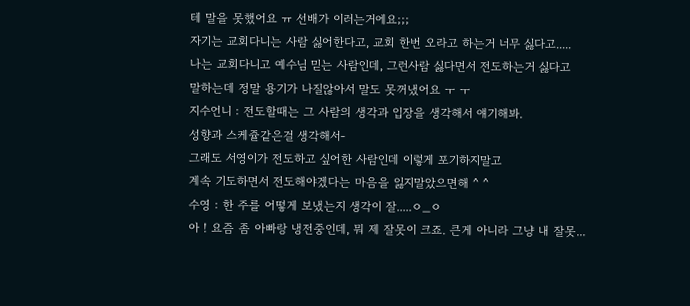테 말을 못했어요 ㅠ 선배가 이러는거에요;;;
자기는 교회다니는 사람 싫어한다고, 교회 한번 오라고 하는거 너무 싫다고.....
나는 교회다니고 예수님 믿는 사람인데, 그런사람 싫다면서 전도하는거 싫다고
말하는데 정말 용기가 나질않아서 말도 못꺼냈어요 ㅜ ㅜ
지수언니 : 전도할때는 그 사람의 생각과 입장을 생각해서 얘기해봐.
성향과 스케쥴같은걸 생각해서-
그래도 서영이가 전도하고 싶어한 사람인데 이렇게 포기하지말고
계속 기도하면서 전도해야겠다는 마음을 잃지말았으면해 ^ ^
수영 : 한 주를 어떻게 보냈는지 생각이 잘.....ㅇ_ㅇ
아 ! 요즘 좀 아빠랑 냉전중인데, 뭐 제 잘못이 크죠. 큰게 아니라 그냥 내 잘못...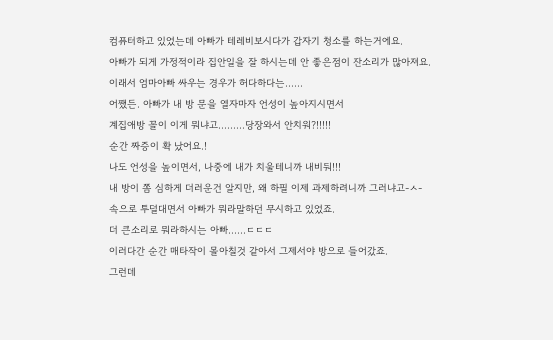컴퓨터하고 있었는데 아빠가 테레비보시다가 갑자기 청소를 하는거에요.
아빠가 되게 가정적이라 집안일을 잘 하시는데 안 좋은점이 잔소리가 많아져요.
이래서 엄마아빠 싸우는 경우가 허다하다는......
어쨌든. 아빠가 내 방 문을 열자마자 언성이 높아지시면서
계집애방 꼴이 이게 뭐냐고.........당장와서 안치워?!!!!!
순간 짜증이 확 났어요.!
나도 언성을 높이면서, 나중에 내가 치울테니까 내비둬!!!
내 방이 쫌 심하게 더러운건 알지만, 왜 하필 이제 과제하려니까 그러냐고-ㅅ-
속으로 투덜대면서 아빠가 뭐라말하던 무시하고 있었죠.
더 큰소리로 뭐라하시는 아빠......ㄷㄷㄷ
이러다간 순간 매타작이 몰아칠것 같아서 그제서야 방으로 들어갔죠.
그런데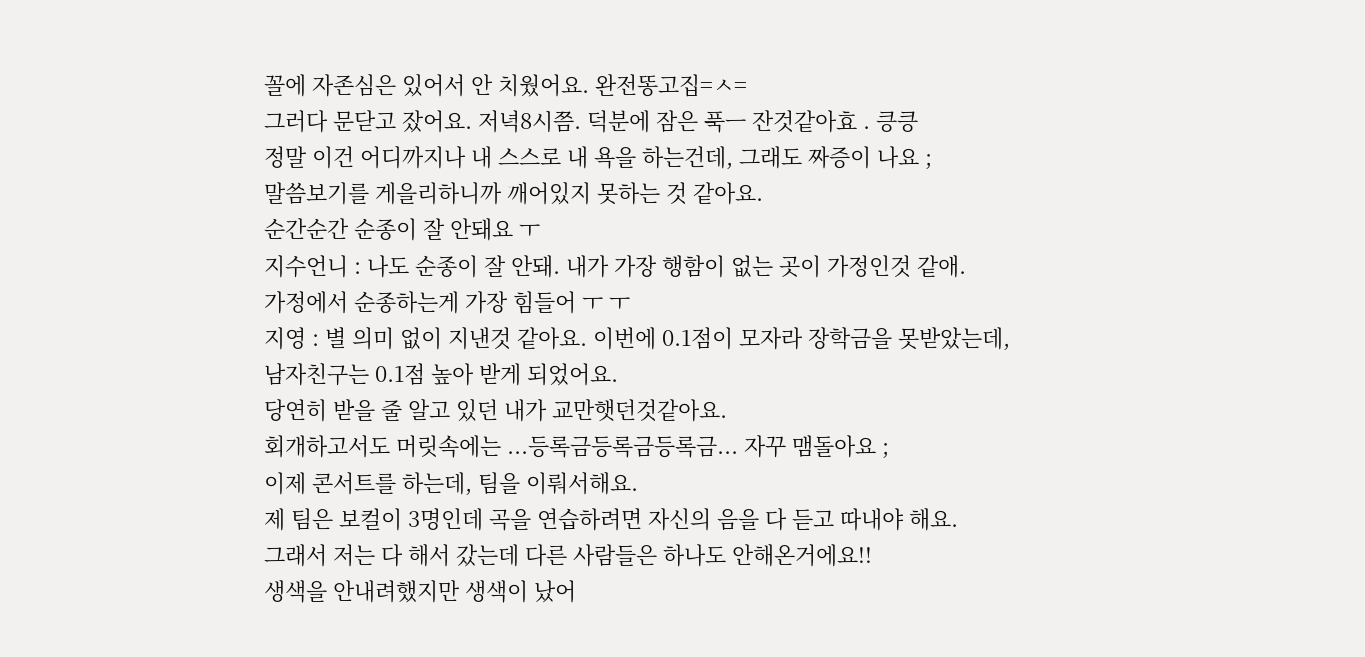꼴에 자존심은 있어서 안 치웠어요. 완전똥고집=ㅅ=
그러다 문닫고 잤어요. 저녁8시쯤. 덕분에 잠은 푹ㅡ 잔것같아효 . 킁킁
정말 이건 어디까지나 내 스스로 내 욕을 하는건데, 그래도 짜증이 나요 ;
말씀보기를 게을리하니까 깨어있지 못하는 것 같아요.
순간순간 순종이 잘 안돼요 ㅜ
지수언니 : 나도 순종이 잘 안돼. 내가 가장 행함이 없는 곳이 가정인것 같애.
가정에서 순종하는게 가장 힘들어 ㅜ ㅜ
지영 : 별 의미 없이 지낸것 같아요. 이번에 0.1점이 모자라 장학금을 못받았는데,
남자친구는 0.1점 높아 받게 되었어요.
당연히 받을 줄 알고 있던 내가 교만햇던것같아요.
회개하고서도 머릿속에는 ...등록금등록금등록금... 자꾸 맴돌아요 ;
이제 콘서트를 하는데, 팀을 이뤄서해요.
제 팀은 보컬이 3명인데 곡을 연습하려면 자신의 음을 다 듣고 따내야 해요.
그래서 저는 다 해서 갔는데 다른 사람들은 하나도 안해온거에요!!
생색을 안내려했지만 생색이 났어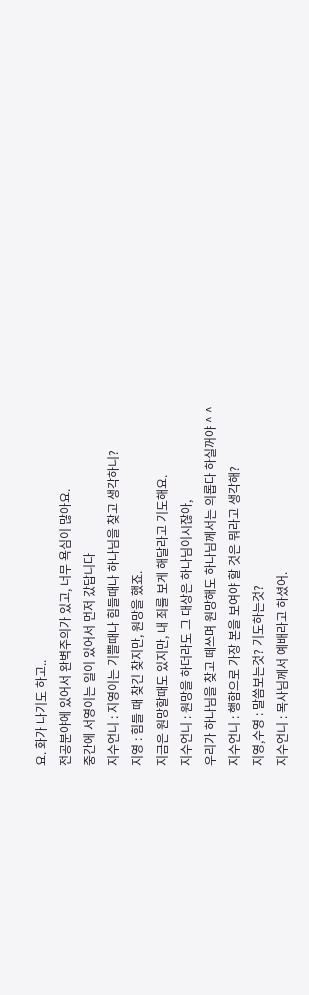요. 화가 나기도 하고..
전공분야에 있어서 완벽주의가 있고, 너무 욕심이 많아요.
중간에 서영이는 일이 있어서 먼저 갔답니다
지수언니 : 지영이는 기쁠때나 힘들때나 하나님을 찾고 생각하니?
지영 : 힘들 때 찾긴 찾지만, 원망을 했죠.
지금은 원망할때도 있지만, 내 죄를 보게 해달라고 기도해요.
지수언니 : 원망을 하더라도 그 대상은 하나님이시잖아,
우리가 하나님을 찾고 떼쓰며 원망해도 하나님께서는 의롭다 하실꺼야 ^ ^
지수언니 : 행함으로 가장 본을 보여야 할 것은 뭐라고 생각해?
지영,수영 : 말씀보는것? 기도하는것?
지수언니 : 목사님께서 예배라고 하셨어.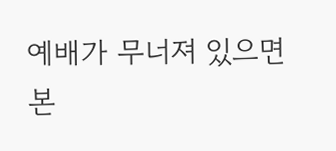예배가 무너져 있으면 본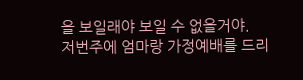을 보일래야 보일 수 없을거야.
저번주에 엄마랑 가정예배를 드리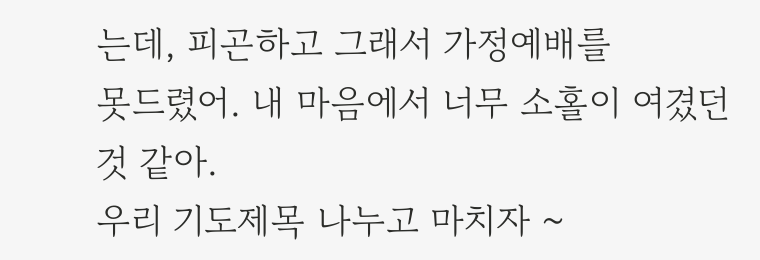는데, 피곤하고 그래서 가정예배를
못드렸어. 내 마음에서 너무 소홀이 여겼던것 같아.
우리 기도제목 나누고 마치자 ~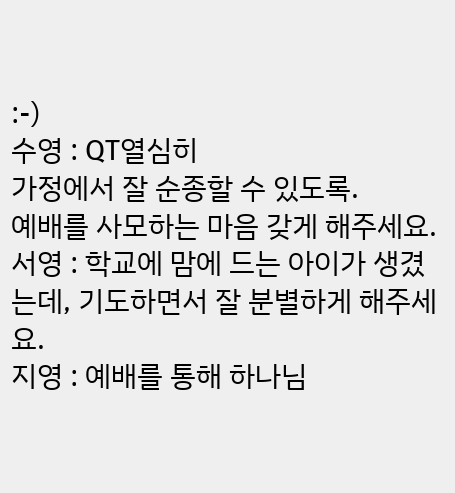:-)
수영 : QT열심히
가정에서 잘 순종할 수 있도록.
예배를 사모하는 마음 갖게 해주세요.
서영 : 학교에 맘에 드는 아이가 생겼는데, 기도하면서 잘 분별하게 해주세요.
지영 : 예배를 통해 하나님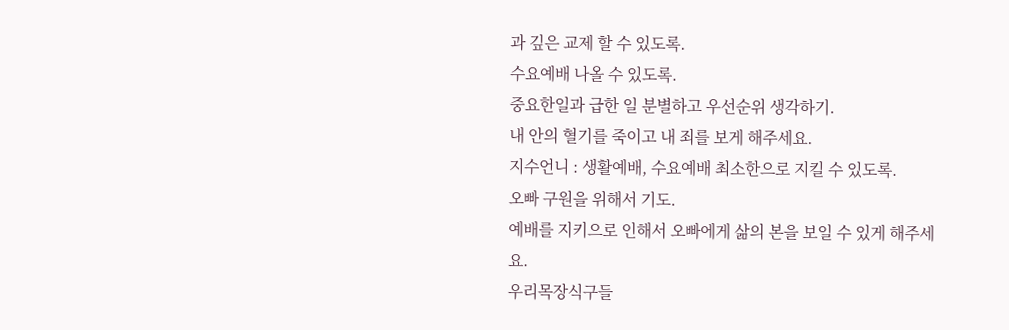과 깊은 교제 할 수 있도록.
수요예배 나올 수 있도록.
중요한일과 급한 일 분별하고 우선순위 생각하기.
내 안의 혈기를 죽이고 내 죄를 보게 해주세요.
지수언니 : 생활예배, 수요예배 최소한으로 지킬 수 있도록.
오빠 구원을 위해서 기도.
예배를 지키으로 인해서 오빠에게 삶의 본을 보일 수 있게 해주세요.
우리목장식구들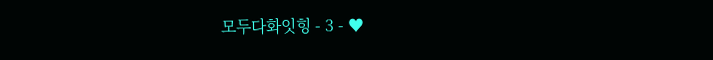모두다화잇힝 - 3 - ♥